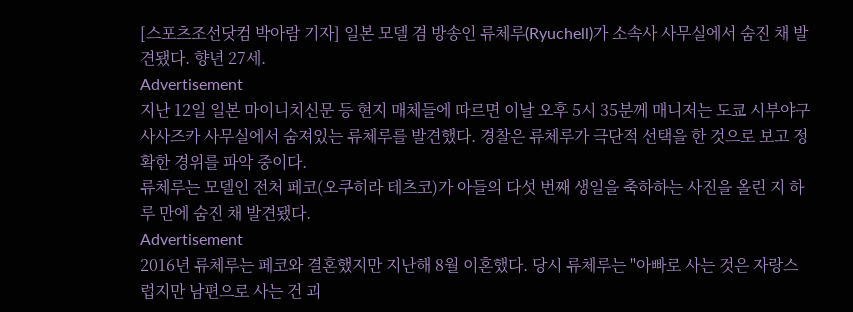[스포츠조선닷컴 박아람 기자] 일본 모델 겸 방송인 류체루(Ryuchell)가 소속사 사무실에서 숨진 채 발견됐다. 향년 27세.
Advertisement
지난 12일 일본 마이니치신문 등 현지 매체들에 따르면 이날 오후 5시 35분께 매니저는 도쿄 시부야구 사사즈카 사무실에서 숨져있는 류체루를 발견했다. 경찰은 류체루가 극단적 선택을 한 것으로 보고 정확한 경위를 파악 중이다.
류체루는 모델인 전처 페코(오쿠히라 테츠코)가 아들의 다섯 번째 생일을 축하하는 사진을 올린 지 하루 만에 숨진 채 발견됐다.
Advertisement
2016년 류체루는 페코와 결혼했지만 지난해 8월 이혼했다. 당시 류체루는 "아빠로 사는 것은 자랑스럽지만 남편으로 사는 건 괴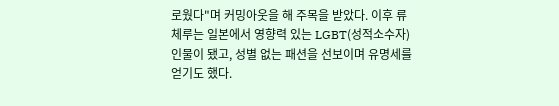로웠다"며 커밍아웃을 해 주목을 받았다. 이후 류체루는 일본에서 영향력 있는 LGBT(성적소수자) 인물이 됐고, 성별 없는 패션을 선보이며 유명세를 얻기도 했다.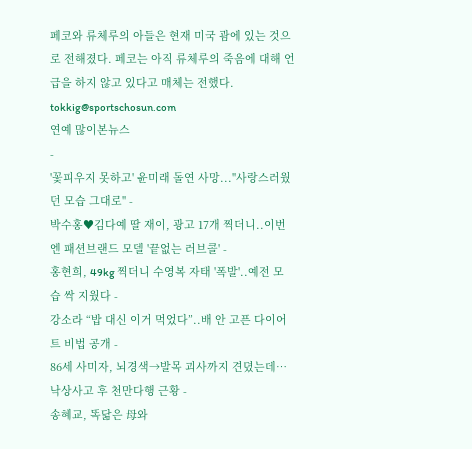페코와 류체루의 아들은 현재 미국 괌에 있는 것으로 전해졌다. 페코는 아직 류체루의 죽음에 대해 언급을 하지 않고 있다고 매체는 전했다. tokkig@sportschosun.com
연예 많이본뉴스
-
'꽃피우지 못하고' 윤미래 돌연 사망..."사랑스러웠던 모습 그대로" -
박수홍♥김다예 딸 재이, 광고 17개 찍더니..이번엔 패션브랜드 모델 '끝없는 러브콜' -
홍현희, 49kg 찍더니 수영복 자태 '폭발'..예전 모습 싹 지웠다 -
강소라 “밥 대신 이거 먹었다”..배 안 고픈 다이어트 비법 공개 -
86세 사미자, 뇌경색→발목 괴사까지 견뎠는데…낙상사고 후 천만다행 근황 -
송혜교, 똑닮은 母와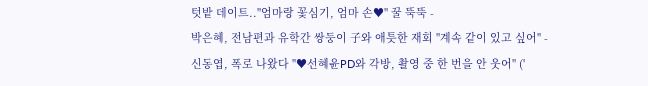텃밭 데이트.."엄마랑 꽃심기, 엄마 손♥" 꿀 뚝뚝 -
박은혜, 전남편과 유학간 쌍둥이 子와 애틋한 재회 "계속 같이 있고 싶어" -
신동엽, 폭로 나왔다 "♥선혜윤PD와 각방, 촬영 중 한 번을 안 웃어" ('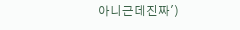아니근데진짜')